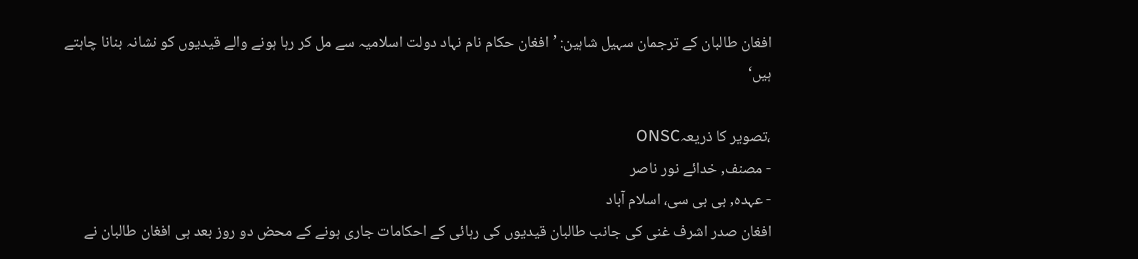افغان طالبان کے ترجمان سہیل شاہین: ’افغان حکام نام نہاد دولت اسلامیہ سے مل کر رہا ہونے والے قیدیوں کو نشانہ بنانا چاہتے ہیں‘

،تصویر کا ذریعہONSC
- مصنف, خدائے نور ناصر
- عہدہ, بی بی سی، اسلام آباد
افغان صدر اشرف غنی کی جانب طالبان قیدیوں کی رہائی کے احکامات جاری ہونے کے محض دو روز بعد ہی افغان طالبان نے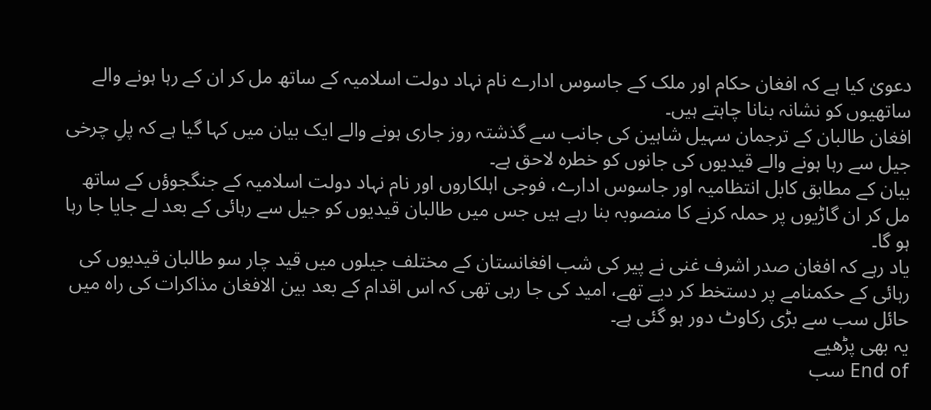دعویٰ کیا ہے کہ افغان حکام اور ملک کے جاسوس ادارے نام نہاد دولت اسلامیہ کے ساتھ مل کر ان کے رہا ہونے والے ساتھیوں کو نشانہ بنانا چاہتے ہیں۔
افغان طالبان کے ترجمان سہیل شاہین کی جانب سے گذشتہ روز جاری ہونے والے ایک بیان میں کہا گیا ہے کہ پلِ چرخی جیل سے رہا ہونے والے قیدیوں کی جانوں کو خطرہ لاحق ہے۔
بیان کے مطابق کابل انتظامیہ اور جاسوس ادارے، فوجی اہلکاروں اور نام نہاد دولت اسلامیہ کے جنگجوؤں کے ساتھ مل کر ان گاڑیوں پر حملہ کرنے کا منصوبہ بنا رہے ہیں جس میں طالبان قیدیوں کو جیل سے رہائی کے بعد لے جایا جا رہا ہو گا۔
یاد رہے کہ افغان صدر اشرف غنی نے پیر کی شب افغانستان کے مختلف جیلوں میں قید چار سو طالبان قیدیوں کی رہائی کے حکمنامے پر دستخط کر دیے تھے، امید کی جا رہی تھی کہ اس اقدام کے بعد بین الافغان مذاکرات کی راہ میں حائل سب سے بڑی رکاوٹ دور ہو گئی ہے۔
یہ بھی پڑھیے
End of سب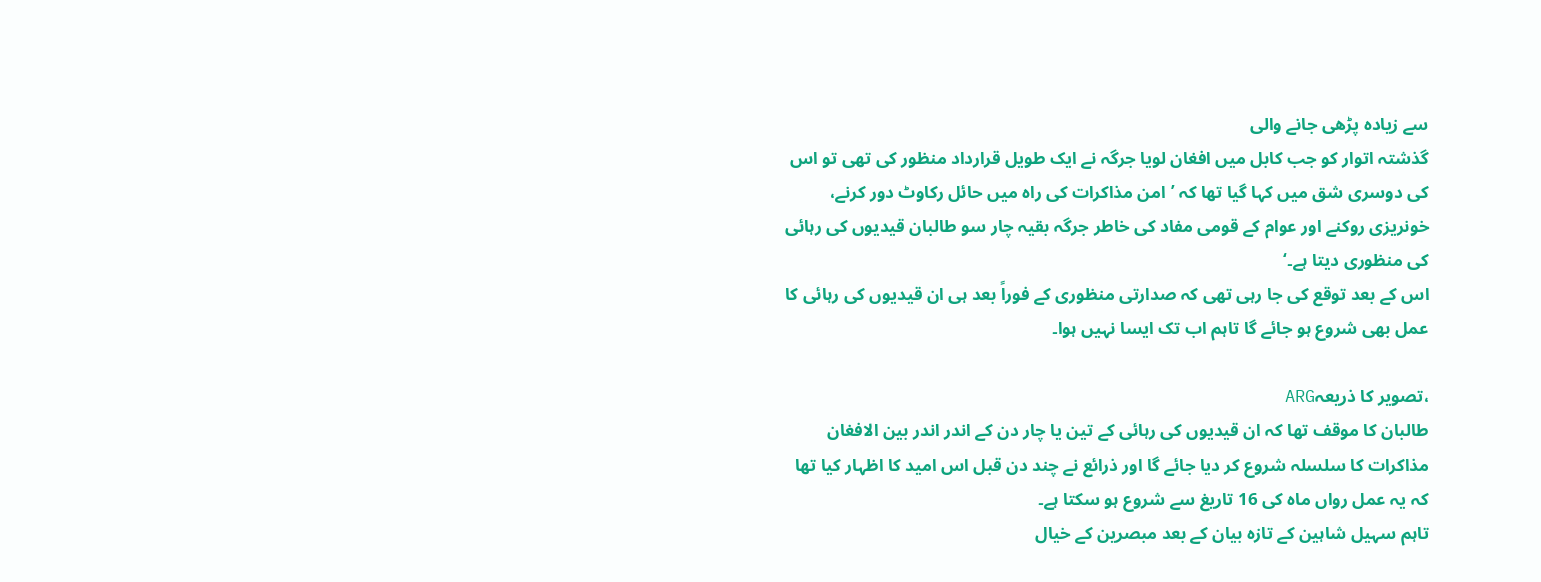سے زیادہ پڑھی جانے والی
گذشتہ اتوار کو جب کابل میں افغان لویا جرگہ نے ایک طویل قرارداد منظور کی تھی تو اس کی دوسری شق میں کہا گیا تھا کہ ’امن مذاکرات کی راہ میں حائل رکاوٹ دور کرنے، خونریزی روکنے اور عوام کے قومی مفاد کی خاطر جرگہ بقیہ چار سو طالبان قیدیوں کی رہائی کی منظوری دیتا ہے۔‘
اس کے بعد توقع کی جا رہی تھی کہ صدارتی منظوری کے فوراً بعد ہی ان قیدیوں کی رہائی کا عمل بھی شروع ہو جائے گا تاہم اب تک ایسا نہیں ہوا۔

،تصویر کا ذریعہARG
طالبان کا موقف تھا کہ ان قیدیوں کی رہائی کے تین یا چار دن کے اندر اندر بین الافغان مذاکرات کا سلسلہ شروع کر دیا جائے گا اور ذرائع نے چند دن قبل اس امید کا اظہار کیا تھا کہ یہ عمل رواں ماہ کی 16 تاریغ سے شروع ہو سکتا ہے۔
تاہم سہیل شاہین کے تازہ بیان کے بعد مبصرین کے خیال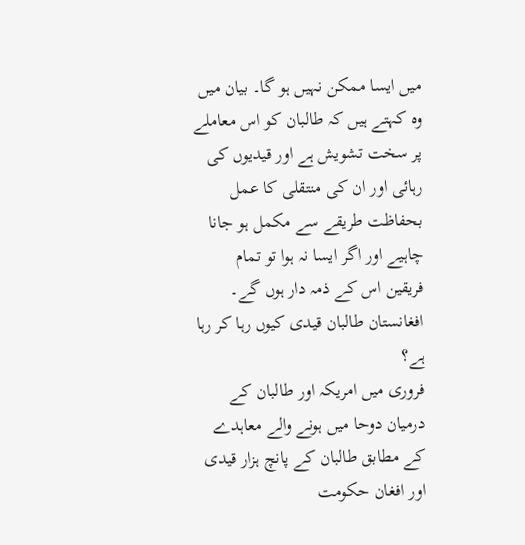میں ایسا ممکن نہیں ہو گا۔ بیان میں وہ کہتے ہیں کہ طالبان کو اس معاملے پر سخت تشویش ہے اور قیدیوں کی رہائی اور ان کی منتقلی کا عمل بحفاظت طریقے سے مکمل ہو جانا چاہیے اور اگر ایسا نہ ہوا تو تمام فریقین اس کے ذمہ دار ہوں گے۔
افغانستان طالبان قیدی کیوں رہا کر رہا ہے؟
فروری میں امریکہ اور طالبان کے درمیان دوحا میں ہونے والے معاہدے کے مطابق طالبان کے پانچ ہزار قیدی اور افغان حکومت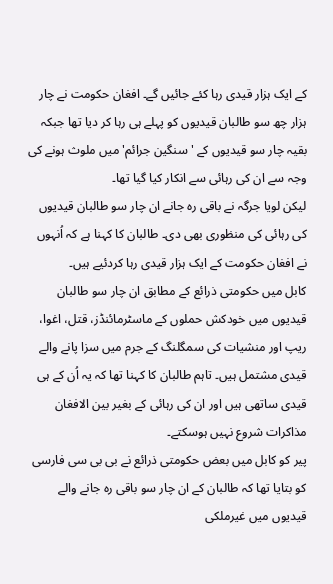کے ایک ہزار قیدی رہا کئے جائیں گے۔ افغان حکومت نے چار ہزار چھ سو طالبان قیدیوں کو پہلے ہی رہا کر دیا تھا جبکہ بقیہ چار سو قیدیوں کے 'سنگین جرائم' میں ملوث ہونے کی وجہ سے ان کی رہائی سے انکار کیا گیا تھا۔
لیکن لویا جرگہ نے باقی رہ جانے ان چار سو طالبان قیدیوں کی رہائی کی منظوری بھی دی۔ طالبان کا کہنا ہے کہ اُنہوں نے افغان حکومت کے ایک ہزار قیدی رہا کردئیے ہیں۔
کابل میں حکومتی ذرائع کے مطابق ان چار سو طالبان قیدیوں میں خودکش حملوں کے ماسٹرمائنڈز، قتل، اغوا، ریپ اور منشیات کی سمگلنگ کے جرم میں سزا پانے والے قیدی مشتمل ہیں۔ تاہم طالبان کا کہنا تھا کہ یہ اُن کے ہی قیدی ساتھی ہیں اور ان کی رہائی کے بغیر بین الافغان مذاکرات شروع نہیں ہوسکتے۔
پیر کو کابل میں بعض حکومتی ذرائع نے بی بی سی فارسی کو بتایا تھا کہ طالبان کے ان چار سو باقی رہ جانے والے قیدیوں میں غیرملکی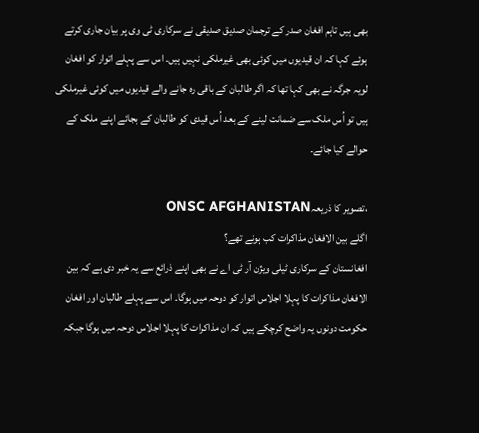بھی ہیں تاہم افغان صدر کے ترجمان صدیق صدیقی نے سرکاری ٹی وی پر بیان جاری کرتے ہوئے کہا کہ ان قیدیوں میں کوئی بھی غیرملکی نہیں ہیں۔ اس سے پہلے اتوار کو افغان لویہ جرگہ نے بھی کہا تھا کہ اگر طالبان کے باقی رہ جانے والے قیدیوں میں کوئی غیرملکی ہیں تو اُس ملک سے ضمانت لینے کے بعد اُس قیدی کو طالبان کے بجائے اپنے ملک کے حوالے کیا جائے۔

،تصویر کا ذریعہONSC AFGHANISTAN
اگلے بین الافغان مذاکرات کب ہونے تھے؟
افغانستان کے سرکاری ٹیلی ویژن آر ٹی اے نے بھی اپنے ذرائع سے یہ خبر دی ہے کہ بین الافغان مذاکرات کا پہلا اجلاس اتوار کو دوحہ میں ہوگا۔ اس سے پہلے طالبان اور افغان حکومت دونوں یہ واضح کرچکے ہیں کہ ان مذاکرات کا پہلا اجلاس دوحہ میں ہوگا جبکہ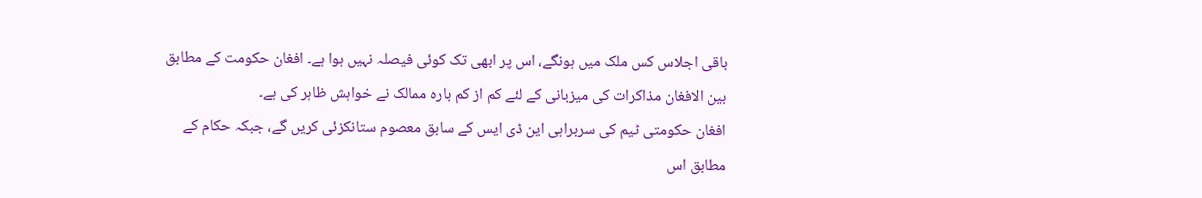باقی اجلاس کس ملک میں ہونگے، اس پر ابھی تک کوئی فیصلہ نہیں ہوا ہے۔ افغان حکومت کے مطابق بین الافغان مذاکرات کی میزبانی کے لئے کم از کم بارہ ممالک نے خواہش ظاہر کی ہے۔
افغان حکومتی ٹیم کی سربراہی این ڈی ایس کے سابق معصوم ستانکزئی کریں گے، جبکہ حکام کے مطابق اس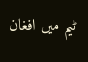ٹیم میں افغان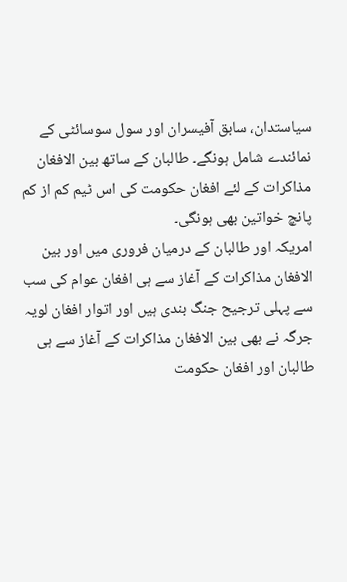سیاستدان، سابق آفیسران اور سول سوسائٹی کے نمائندے شامل ہونگے۔ طالبان کے ساتھ بین الافغان مذاکرات کے لئے افغان حکومت کی اس ٹیم کم از کم پانچ خواتین بھی ہونگی۔
امریکہ اور طالبان کے درمیان فروری میں اور بین الافغان مذاکرات کے آغاز سے ہی افغان عوام کی سب سے پہلی ترجیح جنگ بندی ہیں اور اتوار افغان لویہ جرگہ نے بھی بین الافغان مذاکرات کے آغاز سے ہی طالبان اور افغان حکومت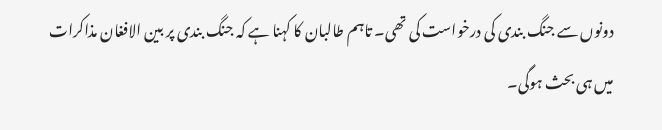دونوں سے جنگ بندی کی درخواست کی تھی۔ تاہم طالبان کا کہنا ہے کہ جنگ بندی پر بین الافغان مذاکرات میں ہی بحث ہوگی۔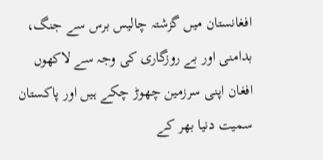افغانستان میں گزشتہ چالیس برس سے جنگ، بدامنی اور بے روزگاری کی وجہ سے لاکھوں افغان اپنی سرزمین چھوڑ چکے ہیں اور پاکستان سمیت دنیا بھر کے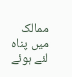ممالک میں پناہ لئے ہوئے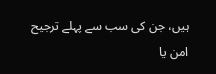ہیں، جن کی سب سے پہلے ترجیح امن یا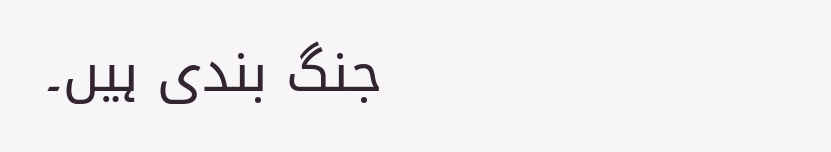جنگ بندی ہیں۔